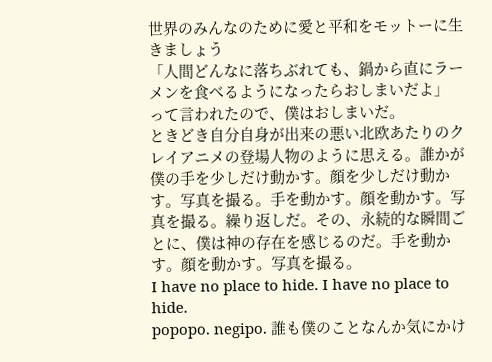世界のみんなのために愛と平和をモットーに生きましょう
「人間どんなに落ちぶれても、鍋から直にラーメンを食べるようになったらおしまいだよ」
って言われたので、僕はおしまいだ。
ときどき自分自身が出来の悪い北欧あたりのクレイアニメの登場人物のように思える。誰かが僕の手を少しだけ動かす。顔を少しだけ動かす。写真を撮る。手を動かす。顔を動かす。写真を撮る。繰り返しだ。その、永続的な瞬間ごとに、僕は神の存在を感じるのだ。手を動かす。顔を動かす。写真を撮る。
I have no place to hide. I have no place to hide.
popopo. negipo. 誰も僕のことなんか気にかけ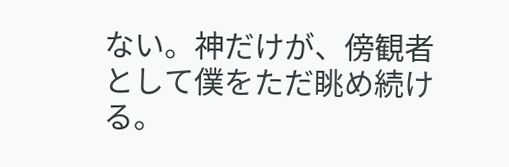ない。神だけが、傍観者として僕をただ眺め続ける。